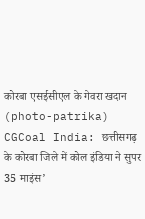कोरबा एसईसीएल के गेवरा खदान (photo-patrika)
CGCoal India: छत्तीसगढ़ के कोरबा जिले में कोल इंडिया ने सुपर 35 माइंस’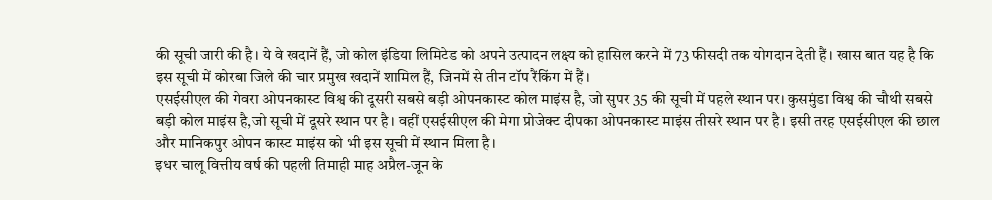की सूची जारी की है। ये वे खदानें हैं, जो कोल इंडिया लिमिटेड को अपने उत्पादन लक्ष्य को हासिल करने में 73 फीसदी तक योगदान देती हैं। खास बात यह है कि इस सूची में कोरबा जिले की चार प्रमुख खदानें शामिल हैं, जिनमें से तीन टॉप रैंकिंग में हैं।
एसईसीएल की गेवरा ओपनकास्ट विश्व की दूसरी सबसे बड़ी ओपनकास्ट कोल माइंस है, जो सुपर 35 की सूची में पहले स्थान पर। कुसमुंडा विश्व की चौथी सबसे बड़ी कोल माइंस है,जो सूची में दूसरे स्थान पर है। वहीं एसईसीएल की मेगा प्रोजेक्ट दीपका ओपनकास्ट माइंस तीसरे स्थान पर है। इसी तरह एसईसीएल की छाल और मानिकपुर ओपन कास्ट माइंस को भी इस सूची में स्थान मिला है।
इधर चालू वित्तीय वर्ष की पहली तिमाही माह अप्रैल-जून के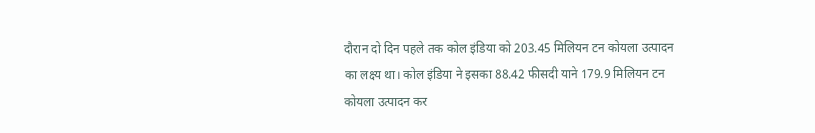दौरान दो दिन पहले तक कोल इंडिया को 203.45 मिलियन टन कोयला उत्पादन का लक्ष्य था। कोल इंडिया ने इसका 88.42 फीसदी याने 179.9 मिलियन टन कोयला उत्पादन कर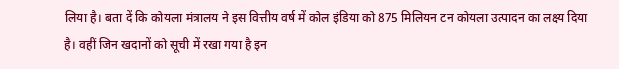लिया है। बता दें कि कोयला मंत्रालय ने इस वित्तीय वर्ष में कोल इंडिया को 875 मिलियन टन कोयला उत्पादन का लक्ष्य दिया है। वहीं जिन खदानों को सूची में रखा गया है इन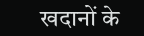खदानों के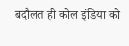बदौलत ही कोल इंडिया को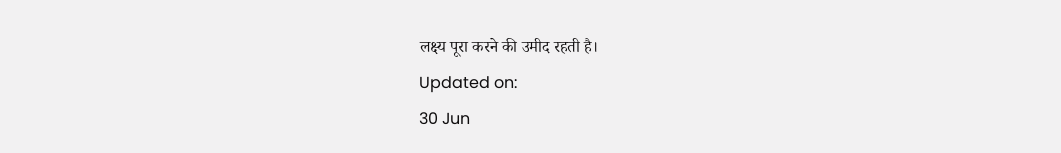लक्ष्य पूरा करने की उमीद रहती है।
Updated on:
30 Jun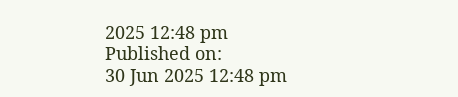2025 12:48 pm
Published on:
30 Jun 2025 12:48 pm